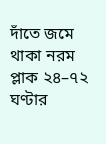দাঁতে জমে থাকা নরম প্লাক ২৪–৭২ ঘণ্টার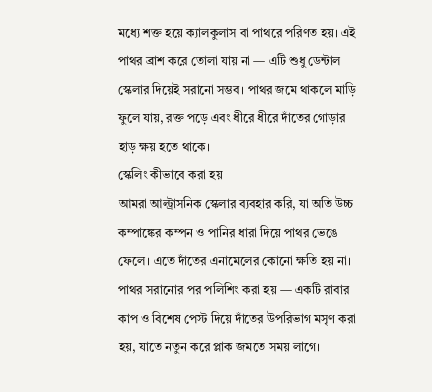মধ্যে শক্ত হয়ে ক্যালকুলাস বা পাথরে পরিণত হয়। এই পাথর ব্রাশ করে তোলা যায় না — এটি শুধু ডেন্টাল স্কেলার দিয়েই সরানো সম্ভব। পাথর জমে থাকলে মাড়ি ফুলে যায়, রক্ত পড়ে এবং ধীরে ধীরে দাঁতের গোড়ার হাড় ক্ষয় হতে থাকে।
স্কেলিং কীভাবে করা হয়
আমরা আল্ট্রাসনিক স্কেলার ব্যবহার করি, যা অতি উচ্চ কম্পাঙ্কের কম্পন ও পানির ধারা দিয়ে পাথর ভেঙে ফেলে। এতে দাঁতের এনামেলের কোনো ক্ষতি হয় না। পাথর সরানোর পর পলিশিং করা হয় — একটি রাবার কাপ ও বিশেষ পেস্ট দিয়ে দাঁতের উপরিভাগ মসৃণ করা হয়, যাতে নতুন করে প্লাক জমতে সময় লাগে।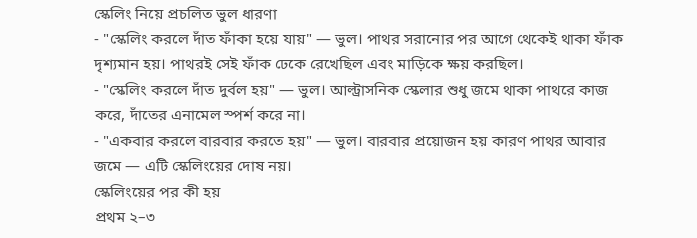স্কেলিং নিয়ে প্রচলিত ভুল ধারণা
- "স্কেলিং করলে দাঁত ফাঁকা হয়ে যায়" — ভুল। পাথর সরানোর পর আগে থেকেই থাকা ফাঁক দৃশ্যমান হয়। পাথরই সেই ফাঁক ঢেকে রেখেছিল এবং মাড়িকে ক্ষয় করছিল।
- "স্কেলিং করলে দাঁত দুর্বল হয়" — ভুল। আল্ট্রাসনিক স্কেলার শুধু জমে থাকা পাথরে কাজ করে, দাঁতের এনামেল স্পর্শ করে না।
- "একবার করলে বারবার করতে হয়" — ভুল। বারবার প্রয়োজন হয় কারণ পাথর আবার জমে — এটি স্কেলিংয়ের দোষ নয়।
স্কেলিংয়ের পর কী হয়
প্রথম ২–৩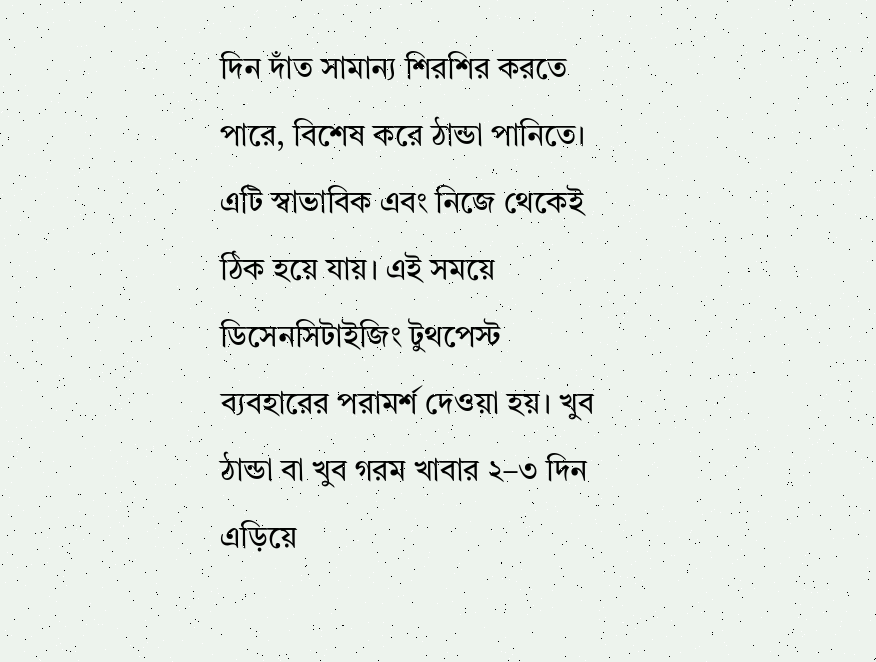দিন দাঁত সামান্য শিরশির করতে পারে, বিশেষ করে ঠান্ডা পানিতে। এটি স্বাভাবিক এবং নিজে থেকেই ঠিক হয়ে যায়। এই সময়ে ডিসেনসিটাইজিং টুথপেস্ট ব্যবহারের পরামর্শ দেওয়া হয়। খুব ঠান্ডা বা খুব গরম খাবার ২–৩ দিন এড়িয়ে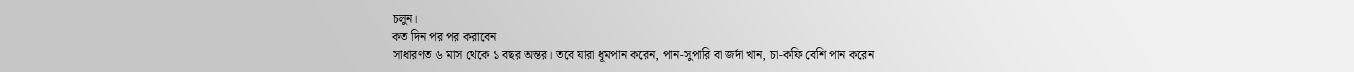চলুন।
কত দিন পর পর করাবেন
সাধারণত ৬ মাস থেকে ১ বছর অন্তর। তবে যারা ধূমপান করেন, পান-সুপারি বা জর্দা খান, চা-কফি বেশি পান করেন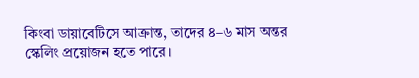কিংবা ডায়াবেটিসে আক্রান্ত, তাদের ৪–৬ মাস অন্তর স্কেলিং প্রয়োজন হতে পারে।